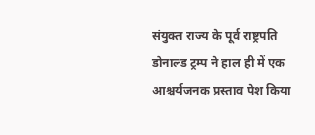संयुक्त राज्य के पूर्व राष्ट्रपति डोनाल्ड ट्रम्प ने हाल ही में एक आश्चर्यजनक प्रस्ताव पेश किया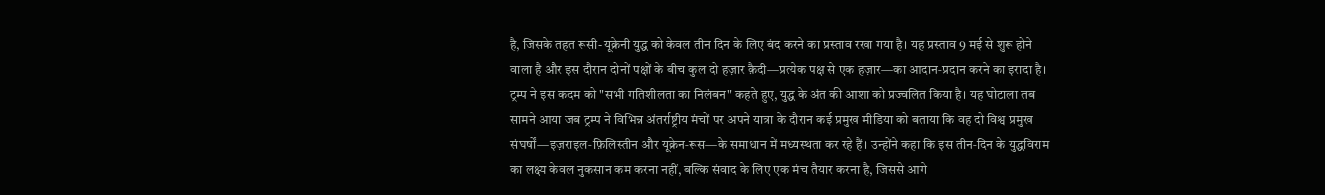है, जिसके तहत रूसी-यूक्रेनी युद्ध को केवल तीन दिन के लिए बंद करने का प्रस्ताव रखा गया है। यह प्रस्ताव 9 मई से शुरू होने वाला है और इस दौरान दोनों पक्षों के बीच कुल दो हज़ार क़ैदी—प्रत्येक पक्ष से एक हज़ार—का आदान‑प्रदान करने का इरादा है। ट्रम्प ने इस कदम को "सभी गतिशीलता का निलंबन" कहते हुए, युद्ध के अंत की आशा को प्रज्वलित किया है। यह घोटाला तब सामने आया जब ट्रम्प ने विभिन्न अंतर्राष्ट्रीय मंचों पर अपने यात्रा के दौरान कई प्रमुख मीडिया को बताया कि वह दो विश्व प्रमुख संघर्षों—इज़राइल‑फ़िलिस्तीन और यूक्रेन‑रूस—के समाधान में मध्यस्थता कर रहे हैं। उन्होंने कहा कि इस तीन‑दिन के युद्धविराम का लक्ष्य केवल नुकसान कम करना नहीं, बल्कि संवाद के लिए एक मंच तैयार करना है, जिससे आगे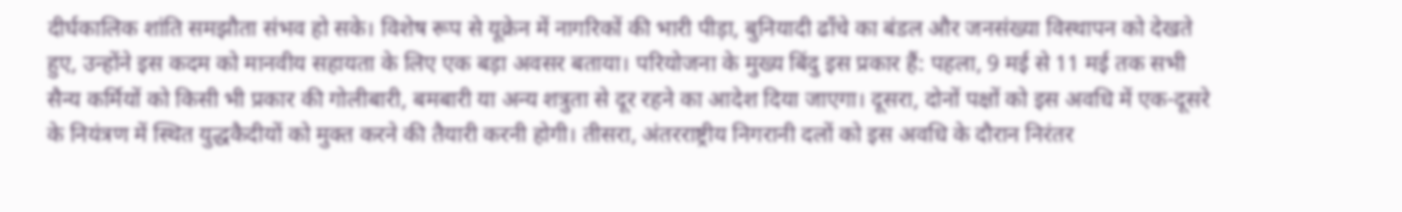दीर्घकालिक शांति समझौता संभव हो सके। विशेष रूप से यूक्रेन में नागरिकों की भारी पीड़ा, बुनियादी ढाँचे का बंडल और जनसंख्या विस्थापन को देखते हुए, उन्होंने इस कदम को मानवीय सहायता के लिए एक बड़ा अवसर बताया। परियोजना के मुख्य बिंदु इस प्रकार हैं: पहला, 9 मई से 11 मई तक सभी सैन्य कर्मियों को किसी भी प्रकार की गोलीबारी, बमबारी या अन्य शत्रुता से दूर रहने का आदेश दिया जाएगा। दूसरा, दोनों पक्षों को इस अवधि में एक-दूसरे के नियंत्रण में स्थित युद्धकैदीयों को मुक्त करने की तैयारी करनी होगी। तीसरा, अंतरराष्ट्रीय निगरानी दलों को इस अवधि के दौरान निरंतर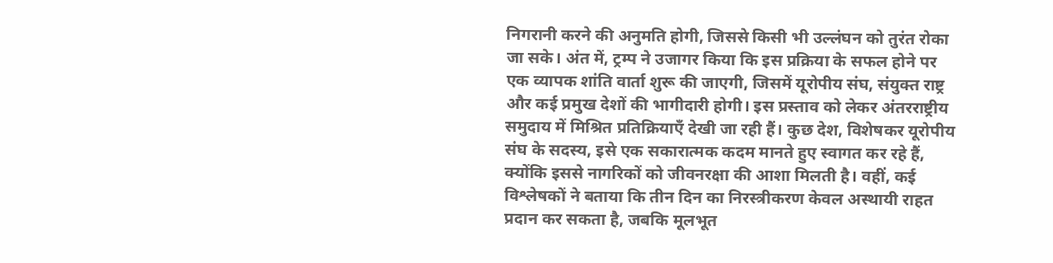निगरानी करने की अनुमति होगी, जिससे किसी भी उल्लंघन को तुरंत रोका जा सके। अंत में, ट्रम्प ने उजागर किया कि इस प्रक्रिया के सफल होने पर एक व्यापक शांति वार्ता शुरू की जाएगी, जिसमें यूरोपीय संघ, संयुक्त राष्ट्र और कई प्रमुख देशों की भागीदारी होगी। इस प्रस्ताव को लेकर अंतरराष्ट्रीय समुदाय में मिश्रित प्रतिक्रियाएँ देखी जा रही हैं। कुछ देश, विशेषकर यूरोपीय संघ के सदस्य, इसे एक सकारात्मक कदम मानते हुए स्वागत कर रहे हैं, क्योंकि इससे नागरिकों को जीवनरक्षा की आशा मिलती है। वहीं, कई विश्लेषकों ने बताया कि तीन दिन का निरस्त्रीकरण केवल अस्थायी राहत प्रदान कर सकता है, जबकि मूलभूत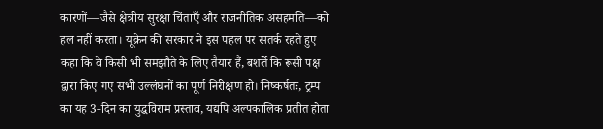कारणों—जैसे क्षेत्रीय सुरक्षा चिंताएँ और राजनीतिक असहमति—को हल नहीं करता। यूक्रेन की सरकार ने इस पहल पर सतर्क रहते हुए कहा कि वे किसी भी समझौते के लिए तैयार हैं, बशर्ते कि रूसी पक्ष द्वारा किए गए सभी उल्लंघनों का पूर्ण निरीक्षण हो। निष्कर्षतः, ट्रम्प का यह 3‑दिन का युद्धविराम प्रस्ताव, यद्यपि अल्पकालिक प्रतीत होता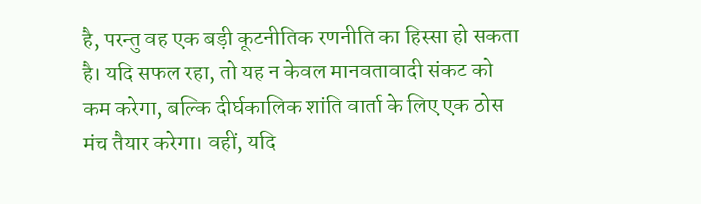है, परन्तु वह एक बड़ी कूटनीतिक रणनीति का हिस्सा हो सकता है। यदि सफल रहा, तो यह न केवल मानवतावादी संकट को कम करेगा, बल्कि दीर्घकालिक शांति वार्ता के लिए एक ठोस मंच तैयार करेगा। वहीं, यदि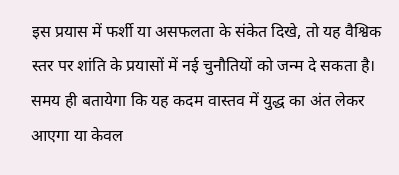इस प्रयास में फर्शी या असफलता के संकेत दिखे, तो यह वैश्विक स्तर पर शांति के प्रयासों में नई चुनौतियों को जन्म दे सकता है। समय ही बतायेगा कि यह कदम वास्तव में युद्ध का अंत लेकर आएगा या केवल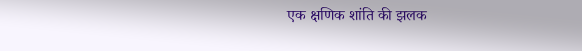एक क्षणिक शांति की झलक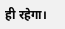ही रहेगा।